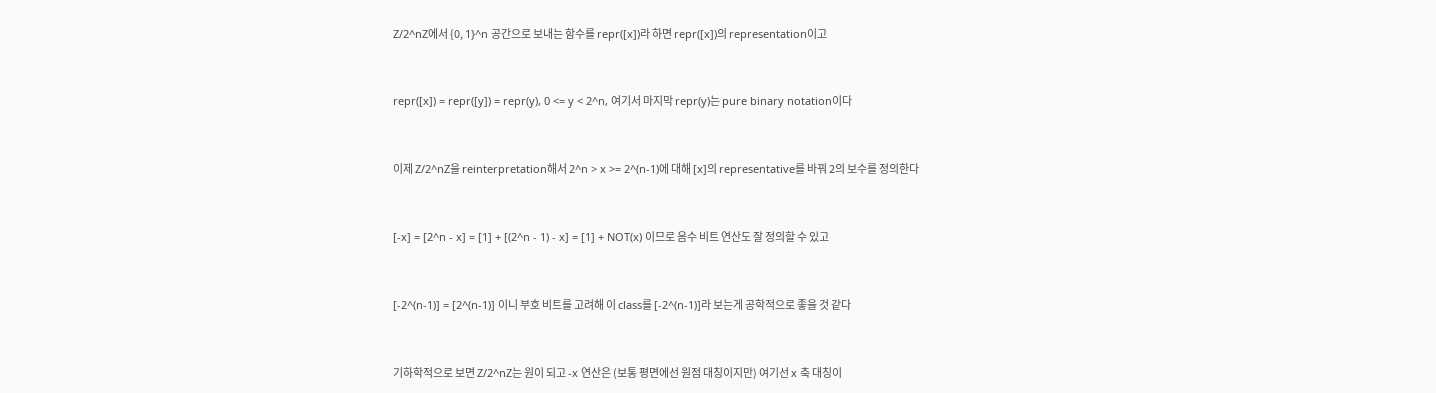Z/2^nZ에서 {0, 1}^n 공간으로 보내는 함수를 repr([x])라 하면 repr([x])의 representation이고


repr([x]) = repr([y]) = repr(y), 0 <= y < 2^n, 여기서 마지막 repr(y)는 pure binary notation이다


이제 Z/2^nZ을 reinterpretation해서 2^n > x >= 2^(n-1)에 대해 [x]의 representative를 바꿔 2의 보수를 정의한다


[-x] = [2^n - x] = [1] + [(2^n - 1) - x] = [1] + NOT(x) 이므로 음수 비트 연산도 잘 정의할 수 있고


[-2^(n-1)] = [2^(n-1)] 이니 부호 비트를 고려해 이 class를 [-2^(n-1)]라 보는게 공학적으로 좋을 것 같다


기하학적으로 보면 Z/2^nZ는 원이 되고 -x 연산은 (보통 평면에선 원점 대칭이지만) 여기선 x 축 대칭이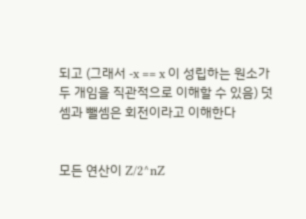되고 (그래서 -x == x 이 성립하는 원소가 두 개임을 직관적으로 이해할 수 있음) 덧셈과 뺄셈은 회전이라고 이해한다


모든 연산이 Z/2^nZ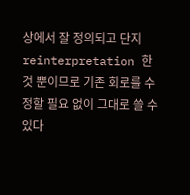상에서 잘 정의되고 단지 reinterpretation 한 것 뿐이므로 기존 회로를 수정할 필요 없이 그대로 쓸 수 있다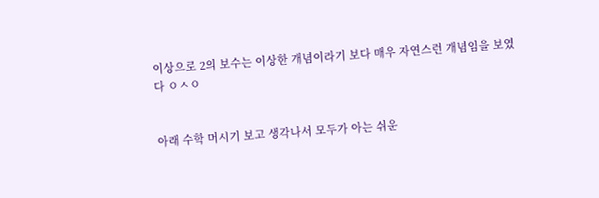이상으로 2의 보수는 이상한 개념이라기 보다 매우 자연스런 개념임을 보였다 ㅇㅅㅇ


아래 수학 머시기 보고 생각나서 모두가 아는 쉬운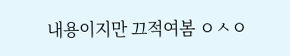내용이지만 끄적여봄 ㅇㅅㅇ